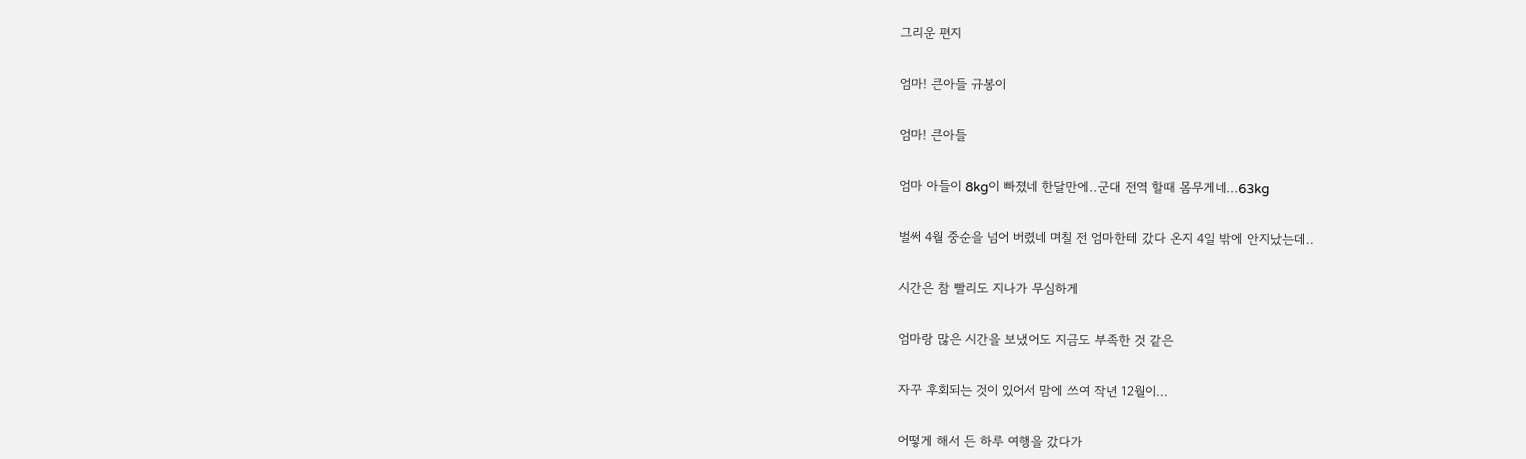그리운 편지


엄마! 큰아들 규봉이


엄마! 큰아들


엄마 아들이 8kg이 빠졌네 한달만에..군대 전역 할때 몸무게네...63kg


벌써 4월 중순을 넘어 버렸네 며칠 전 엄마한테 갔다 온지 4일 밖에 안지났는데..


시간은 참 빨리도 지나가 무심하게


엄마랑 많은 시간을 보냈어도 지금도 부족한 것 같은


자꾸 후회되는 것이 있어서 맘에 쓰여 작년 12월이...


어떻게 해서 든 하루 여행을 갔다가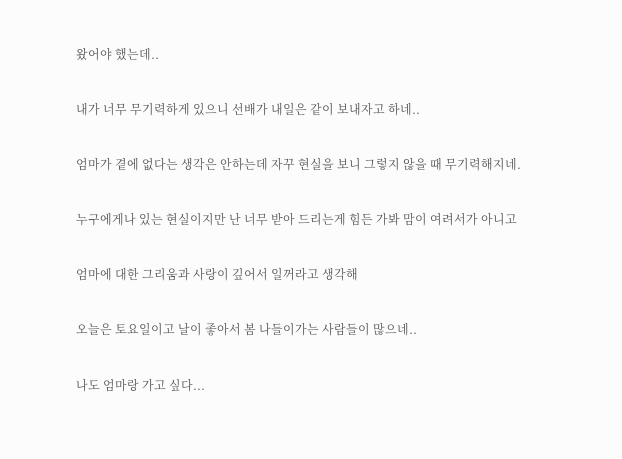왔어야 했는데..


내가 너무 무기력하게 있으니 선배가 내일은 같이 보내자고 하네..


엄마가 곁에 없다는 생각은 안하는데 자꾸 현실을 보니 그렇지 않을 때 무기력해지네.


누구에게나 있는 현실이지만 난 너무 받아 드리는게 힘든 가봐 맘이 여려서가 아니고


엄마에 대한 그리움과 사랑이 깊어서 일꺼라고 생각해


오늘은 토요일이고 날이 좋아서 봄 나들이가는 사람들이 많으네..


나도 엄마랑 가고 싶다...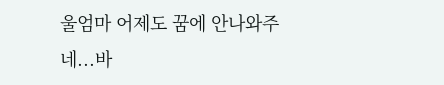울엄마 어제도 꿈에 안나와주네...바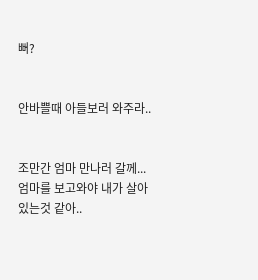뻐?


안바쁠때 아들보러 와주라..


조만간 엄마 만나러 갈께...엄마를 보고와야 내가 살아있는것 같아..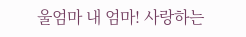울엄마 내 엄마! 사랑하는